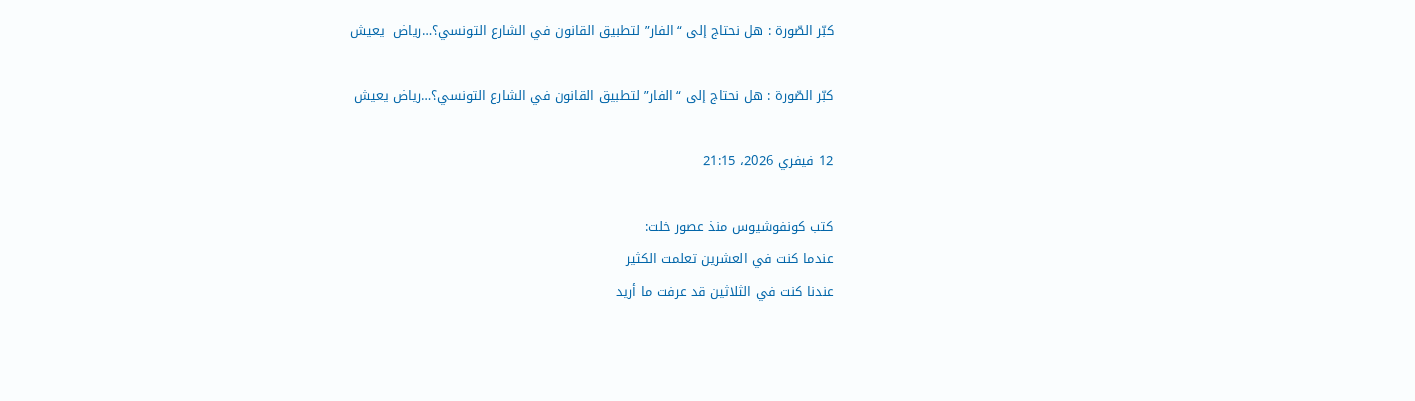كبّر الصّورة : هل نحتاج إلى “الفار” لتطبيق القانون في الشارع التونسي؟…رياض  يعيش

كبّر الصّورة : هل نحتاج إلى “الفار” لتطبيق القانون في الشارع التونسي؟…رياض يعيش

12 فيفري 2026، 21:15

كتب كونفوشيوس منذ عصور خلت:
عندما كنت في العشرين تعلمت الكثير
عندنا كنت في الثلاثين قد عرفت ما أريد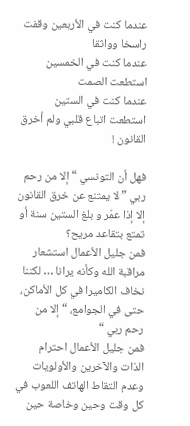عندما كنت في الأربعين وقفت راسخا وواثقا
عندما كنت في الخمسين استطعت الصمت
عندما كنت في الستين استطعت اتباع قلبي ولم أخرق القانون !

فهل أن التونسي “إلا من رحم ربي ” لا يمتنع عن خرق القانون إلا إذا عمّر و بلغ الستين سنة أو تمتع بتقاعد مريح؟
فمن جليل الأعمال استشعار مراقبة الله وكأنه يرانا … لكننا نخاف الكاميرا في كل الأماكن، حتى في الجوامع، “إلا من رحم ربي “
فمن جليل الأعمال احترام الذات والآخرين والأولويات وعدم التقاط الهاتف اللعوب في كل وقت وحين وخاصة حين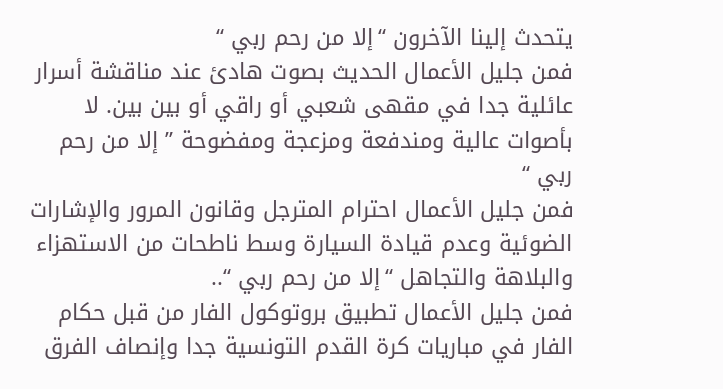يتحدث إلينا الآخرون “إلا من رحم ربي “
فمن جليل الأعمال الحديث بصوت هادئ عند مناقشة أسرار عائلية جدا في مقهى شعبي أو راقي أو بين بين. لا بأصوات عالية ومندفعة ومزعجة ومفضوحة ” إلا من رحم ربي “
فمن جليل الأعمال احترام المترجل وقانون المرور والإشارات الضوئية وعدم قيادة السيارة وسط ناطحات من الاستهزاء والبلاهة والتجاهل “إلا من رحم ربي “..
فمن جليل الأعمال تطبيق بروتوكول الفار من قبل حكام الفار في مباريات كرة القدم التونسية جدا وإنصاف الفرق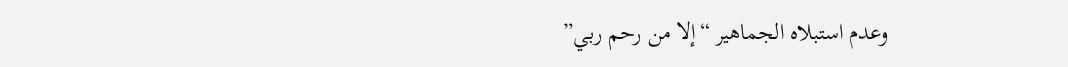وعدم استبلاه الجماهير “إلا من رحم ربي”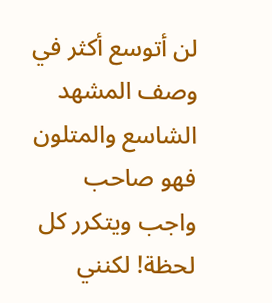لن أتوسع أكثر في وصف المشهد الشاسع والمتلون فهو صاحب واجب ويتكرر كل لحظة! لكنني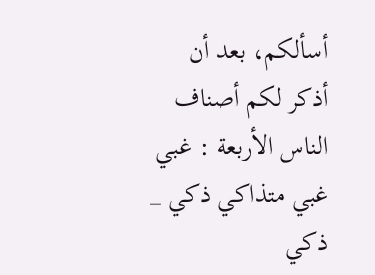أسألكم، بعد أن أذكر لكم أصناف الناس الأربعة : غبي غبي متذاكي ذكي _ ذكي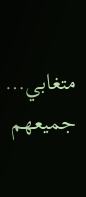متغابي…
جميعهم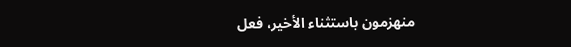منهزمون باستثناء الأخير، فعل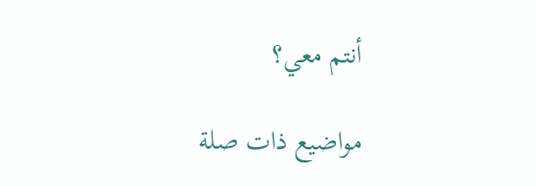أنتم معي؟

مواضيع ذات صلة